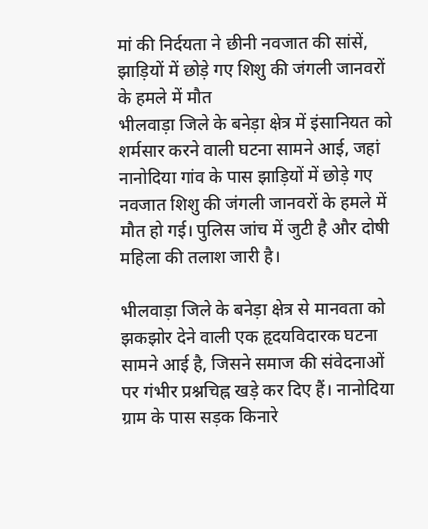मां की निर्दयता ने छीनी नवजात की सांसें, झाड़ियों में छोड़े गए शिशु की जंगली जानवरों के हमले में मौत
भीलवाड़ा जिले के बनेड़ा क्षेत्र में इंसानियत को शर्मसार करने वाली घटना सामने आई, जहां नानोदिया गांव के पास झाड़ियों में छोड़े गए नवजात शिशु की जंगली जानवरों के हमले में मौत हो गई। पुलिस जांच में जुटी है और दोषी महिला की तलाश जारी है।

भीलवाड़ा जिले के बनेड़ा क्षेत्र से मानवता को झकझोर देने वाली एक हृदयविदारक घटना सामने आई है, जिसने समाज की संवेदनाओं पर गंभीर प्रश्नचिह्न खड़े कर दिए हैं। नानोदिया ग्राम के पास सड़क किनारे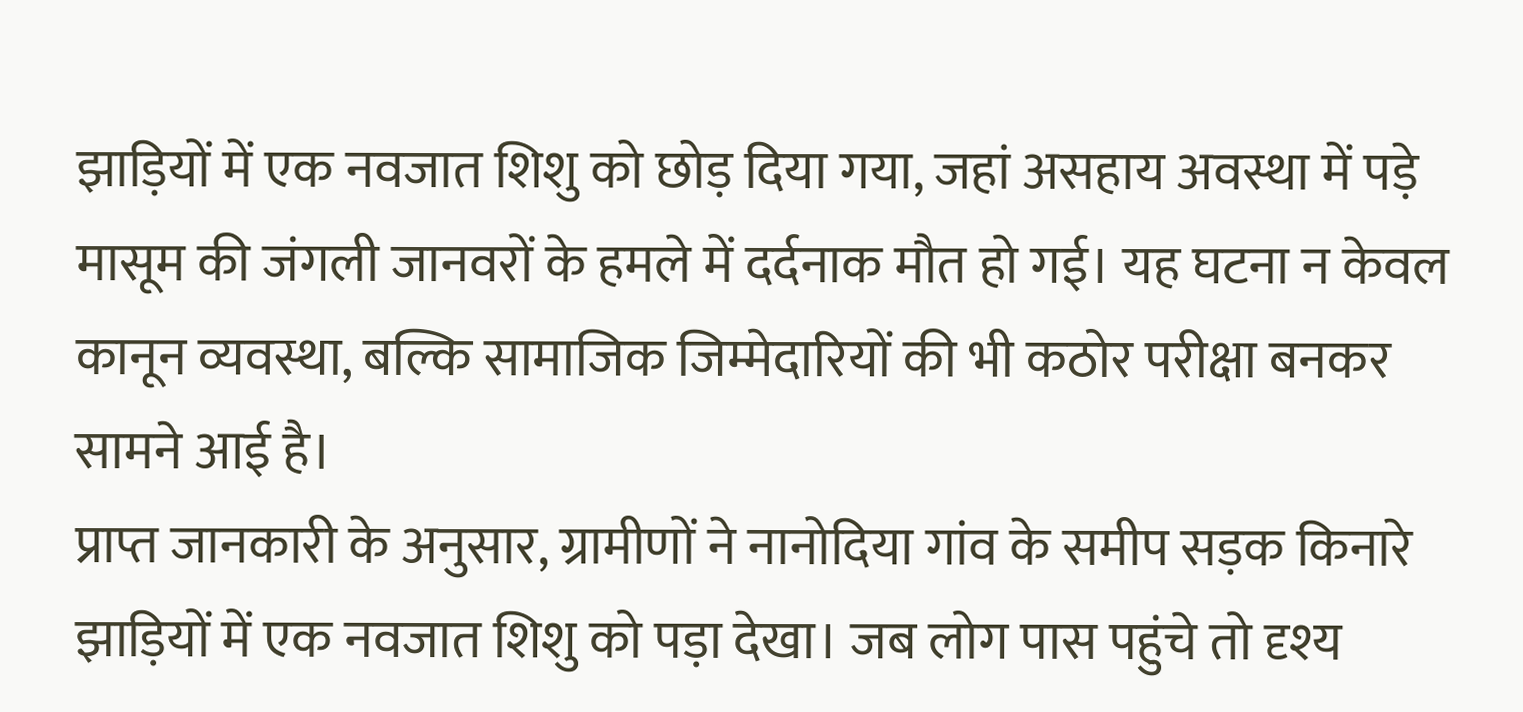झाड़ियों में एक नवजात शिशु को छोड़ दिया गया, जहां असहाय अवस्था में पड़े मासूम की जंगली जानवरों के हमले में दर्दनाक मौत हो गई। यह घटना न केवल कानून व्यवस्था, बल्कि सामाजिक जिम्मेदारियों की भी कठोर परीक्षा बनकर सामने आई है।
प्राप्त जानकारी के अनुसार, ग्रामीणों ने नानोदिया गांव के समीप सड़क किनारे झाड़ियों में एक नवजात शिशु को पड़ा देखा। जब लोग पास पहुंचे तो दृश्य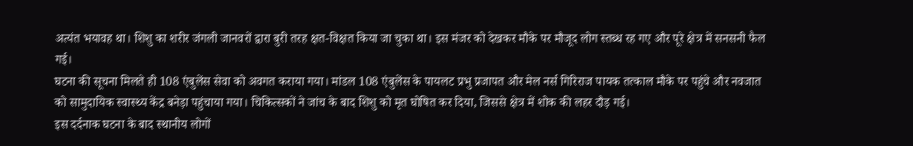अत्यंत भयावह था। शिशु का शरीर जंगली जानवरों द्वारा बुरी तरह क्षत-विक्षत किया जा चुका था। इस मंजर को देखकर मौके पर मौजूद लोग स्तब्ध रह गए और पूरे क्षेत्र में सनसनी फैल गई।
घटना की सूचना मिलते ही 108 एंबुलेंस सेवा को अवगत कराया गया। मांडल 108 एंबुलेंस के पायलट प्रभु प्रजापत और मेल नर्स गिरिराज पायक तत्काल मौके पर पहुंचे और नवजात को सामुदायिक स्वास्थ्य केंद्र बनेड़ा पहुंचाया गया। चिकित्सकों ने जांच के बाद शिशु को मृत घोषित कर दिया, जिससे क्षेत्र में शोक की लहर दौड़ गई।
इस दर्दनाक घटना के बाद स्थानीय लोगों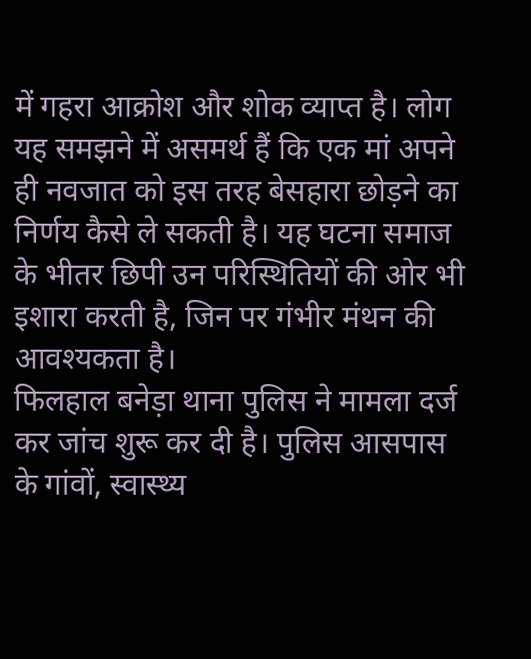में गहरा आक्रोश और शोक व्याप्त है। लोग यह समझने में असमर्थ हैं कि एक मां अपने ही नवजात को इस तरह बेसहारा छोड़ने का निर्णय कैसे ले सकती है। यह घटना समाज के भीतर छिपी उन परिस्थितियों की ओर भी इशारा करती है, जिन पर गंभीर मंथन की आवश्यकता है।
फिलहाल बनेड़ा थाना पुलिस ने मामला दर्ज कर जांच शुरू कर दी है। पुलिस आसपास के गांवों, स्वास्थ्य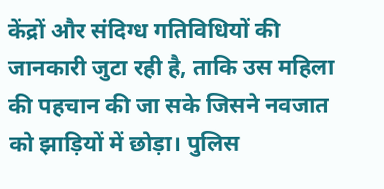केंद्रों और संदिग्ध गतिविधियों की जानकारी जुटा रही है, ताकि उस महिला की पहचान की जा सके जिसने नवजात को झाड़ियों में छोड़ा। पुलिस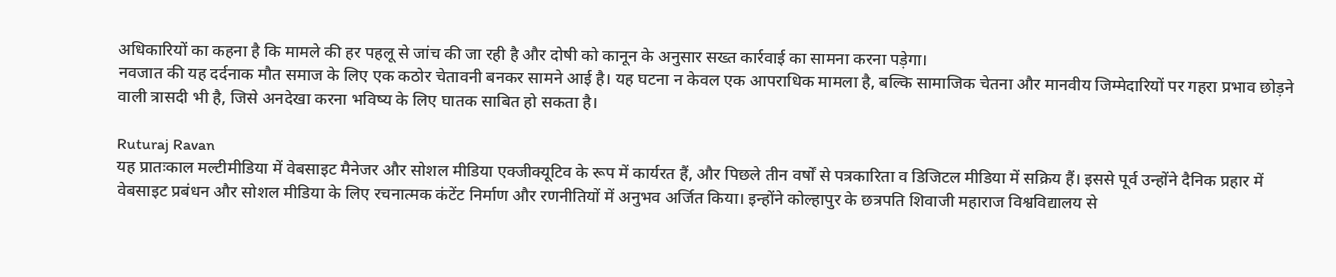अधिकारियों का कहना है कि मामले की हर पहलू से जांच की जा रही है और दोषी को कानून के अनुसार सख्त कार्रवाई का सामना करना पड़ेगा।
नवजात की यह दर्दनाक मौत समाज के लिए एक कठोर चेतावनी बनकर सामने आई है। यह घटना न केवल एक आपराधिक मामला है, बल्कि सामाजिक चेतना और मानवीय जिम्मेदारियों पर गहरा प्रभाव छोड़ने वाली त्रासदी भी है, जिसे अनदेखा करना भविष्य के लिए घातक साबित हो सकता है।

Ruturaj Ravan
यह प्रातःकाल मल्टीमीडिया में वेबसाइट मैनेजर और सोशल मीडिया एक्जीक्यूटिव के रूप में कार्यरत हैं, और पिछले तीन वर्षों से पत्रकारिता व डिजिटल मीडिया में सक्रिय हैं। इससे पूर्व उन्होंने दैनिक प्रहार में वेबसाइट प्रबंधन और सोशल मीडिया के लिए रचनात्मक कंटेंट निर्माण और रणनीतियों में अनुभव अर्जित किया। इन्होंने कोल्हापुर के छत्रपति शिवाजी महाराज विश्वविद्यालय से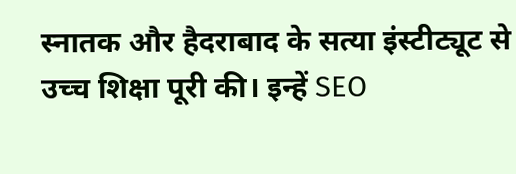स्नातक और हैदराबाद के सत्या इंस्टीट्यूट से उच्च शिक्षा पूरी की। इन्हें SEO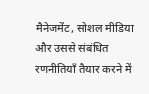मैनेजमेंट, सोशल मीडिया और उससे संबंधित रणनीतियाँ तैयार करने में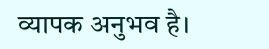व्यापक अनुभव है।